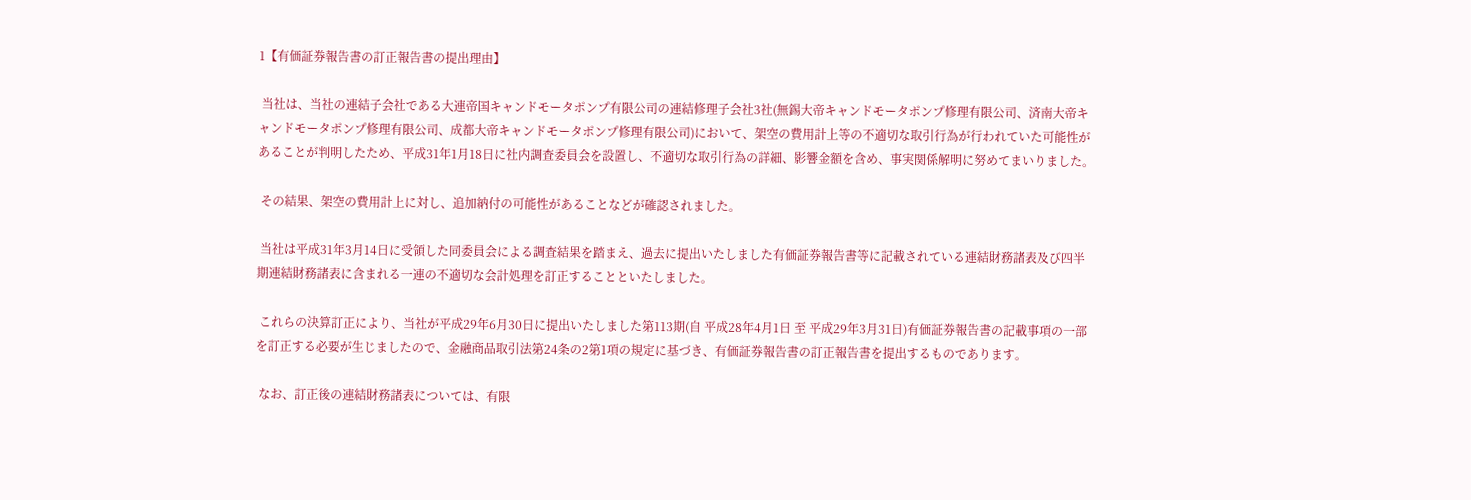1【有価証券報告書の訂正報告書の提出理由】

 当社は、当社の連結子会社である大連帝国キャンドモータポンプ有限公司の連結修理子会社3社(無錫大帝キャンドモータポンプ修理有限公司、済南大帝キャンドモータポンプ修理有限公司、成都大帝キャンドモータポンプ修理有限公司)において、架空の費用計上等の不適切な取引行為が行われていた可能性があることが判明したため、平成31年1月18日に社内調査委員会を設置し、不適切な取引行為の詳細、影響金額を含め、事実関係解明に努めてまいりました。

 その結果、架空の費用計上に対し、追加納付の可能性があることなどが確認されました。

 当社は平成31年3月14日に受領した同委員会による調査結果を踏まえ、過去に提出いたしました有価証券報告書等に記載されている連結財務諸表及び四半期連結財務諸表に含まれる一連の不適切な会計処理を訂正することといたしました。

 これらの決算訂正により、当社が平成29年6月30日に提出いたしました第113期(自 平成28年4月1日 至 平成29年3月31日)有価証券報告書の記載事項の一部を訂正する必要が生じましたので、金融商品取引法第24条の2第1項の規定に基づき、有価証券報告書の訂正報告書を提出するものであります。

 なお、訂正後の連結財務諸表については、有限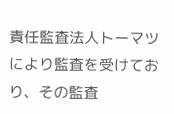責任監査法人トーマツにより監査を受けており、その監査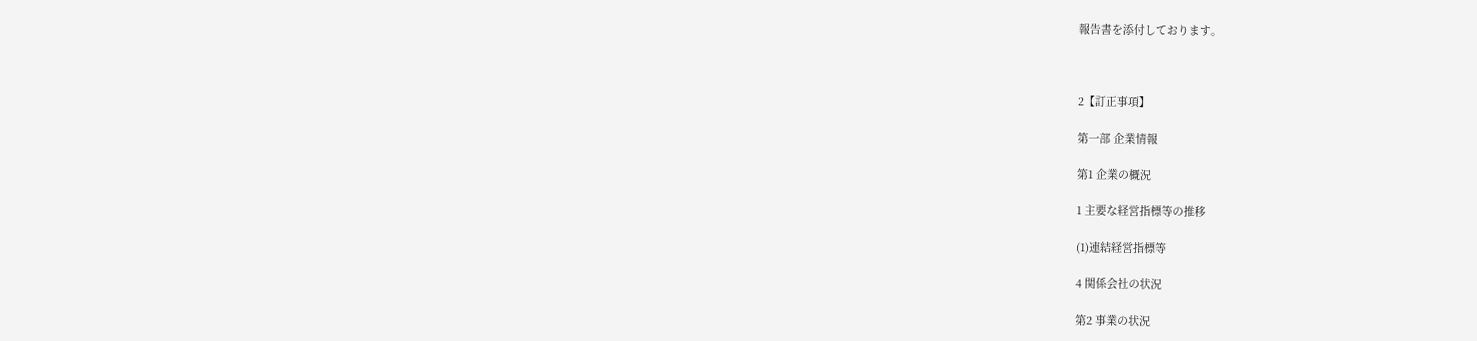報告書を添付しております。



2【訂正事項】

第一部 企業情報

第1 企業の概況

1 主要な経営指標等の推移

(1)連結経営指標等

4 関係会社の状況

第2 事業の状況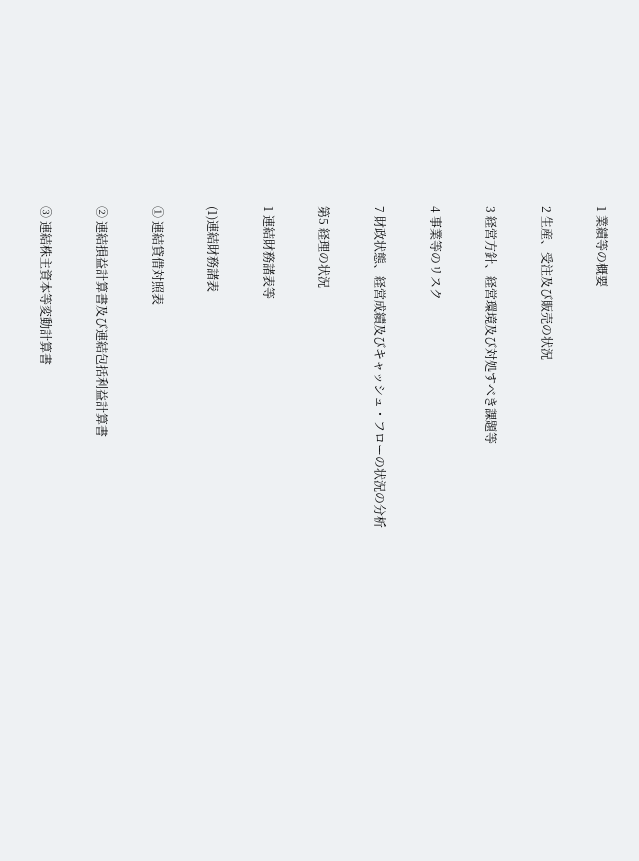1 業績等の概要

2 生産、受注及び販売の状況

3 経営方針、経営環境及び対処すべき課題等

4 事業等のリスク

7 財政状態、経営成績及びキャッシュ・フローの状況の分析

第5 経理の状況

1 連結財務諸表等

(1)連結財務諸表

① 連結貸借対照表

② 連結損益計算書及び連結包括利益計算書

③ 連結株主資本等変動計算書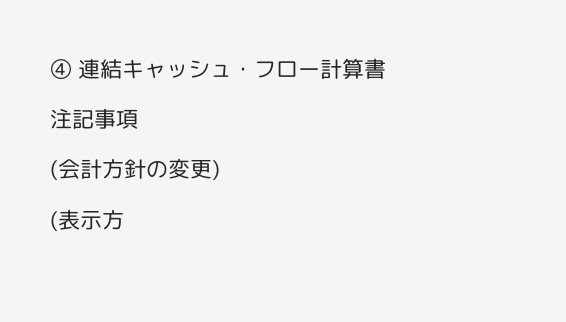④ 連結キャッシュ・フロー計算書

注記事項

(会計方針の変更)

(表示方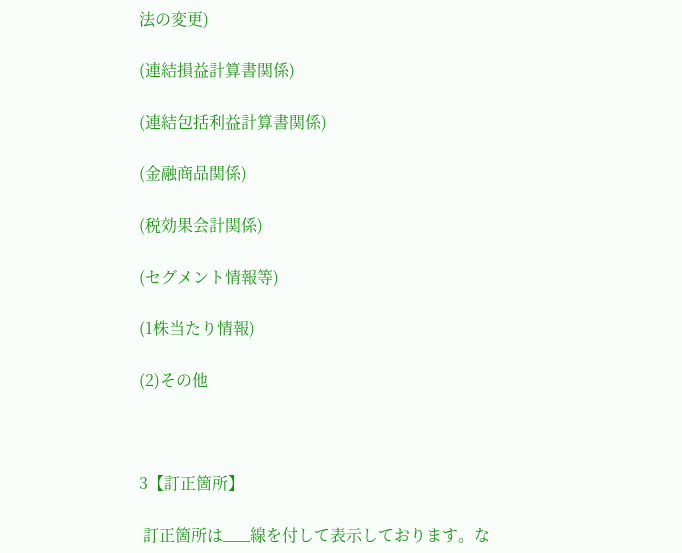法の変更)

(連結損益計算書関係)

(連結包括利益計算書関係)

(金融商品関係)

(税効果会計関係)

(セグメント情報等)

(1株当たり情報)

(2)その他



3【訂正箇所】

 訂正箇所は___線を付して表示しております。な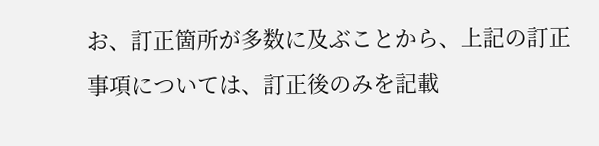お、訂正箇所が多数に及ぶことから、上記の訂正事項については、訂正後のみを記載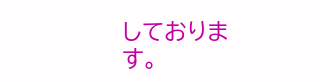しております。